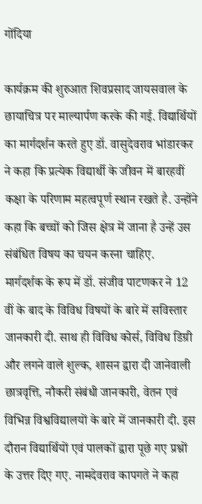गोंदिया

कार्यक्रम की शुरुआत शिवप्रसाद जायसवाल के छायाचित्र पर माल्यार्पण करके की गई. विद्यार्थियों का मार्गदर्शन करते हुए डॉ. वासुदेवराव भांडारकर ने कहा कि प्रत्येक विद्यार्थी के जीवन में बारहवीं कक्षा के परिणाम महत्वपूर्ण स्थान रखते है. उन्होंने कहा कि बच्चों को जिस क्षेत्र में जाना है उन्हें उस संबंधित विषय का चयन करना चाहिए.
मार्गदर्शक के रूप में डॉ. संजीव पाटणकर ने 12 वीं के बाद के विविध विषयों के बारे में सविस्तार जानकारी दी. साथ ही विविध कोर्स, विविध डिग्री और लगने वाले शुल्क, शासन द्वारा दी जानेवाली छात्रवृत्ति, नौकरी संबंधी जानकारी, वेतन एवं विभिन्न विश्वविद्यालयों के बारे में जानकारी दी. इस दौरान विद्यार्थियों एवं पालकों द्वारा पूछे गए प्रश्नों के उत्तर दिए गए. नामदेवराव कापगते ने कहा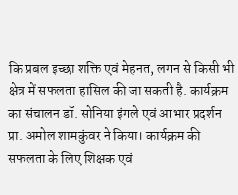कि प्रबल इच्छा शक्ति एवं मेहनत, लगन से किसी भी क्षेत्र में सफलता हासिल की जा सकती है. कार्यक्रम का संचालन डॉ. सोनिया इंगले एवं आभार प्रदर्शन प्रा. अमोल शामकुंवर ने किया। कार्यक्रम की सफलता के लिए शिक्षक एवं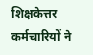शिक्षकेत्तर कर्मचारियों ने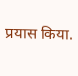प्रयास किया.